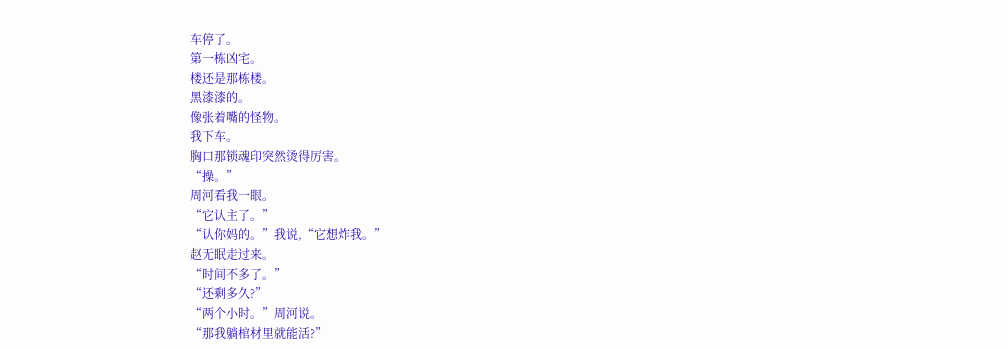车停了。
第一栋凶宅。
楼还是那栋楼。
黑漆漆的。
像张着嘴的怪物。
我下车。
胸口那锁魂印突然烫得厉害。
“操。”
周河看我一眼。
“它认主了。”
“认你妈的。”我说,“它想炸我。”
赵无眠走过来。
“时间不多了。”
“还剩多久?”
“两个小时。”周河说。
“那我躺棺材里就能活?”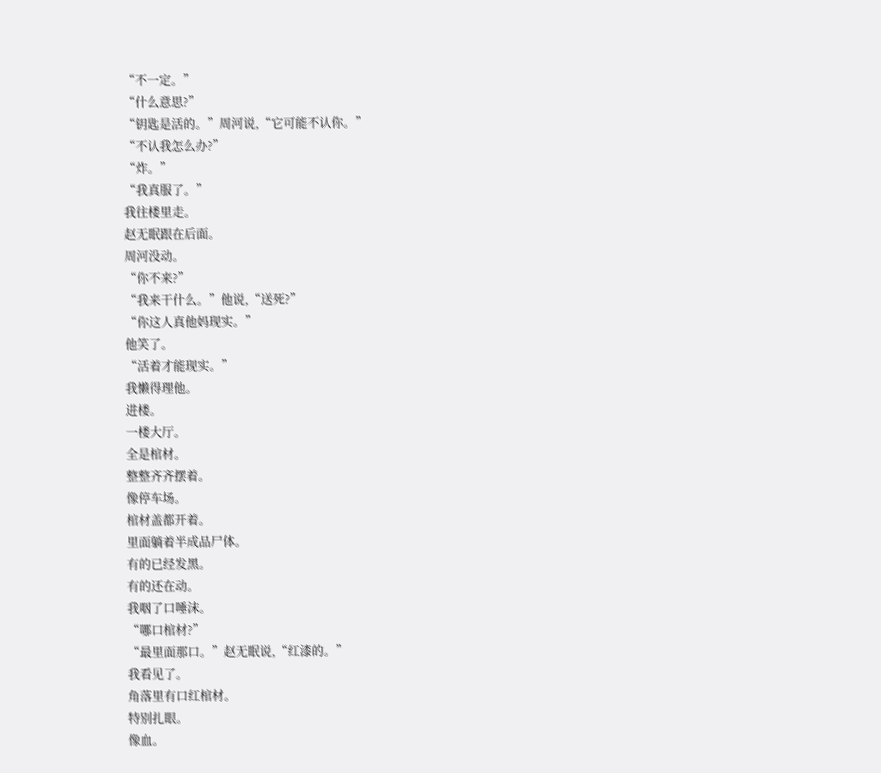“不一定。”
“什么意思?”
“钥匙是活的。”周河说,“它可能不认你。”
“不认我怎么办?”
“炸。”
“我真服了。”
我往楼里走。
赵无眠跟在后面。
周河没动。
“你不来?”
“我来干什么。”他说,“送死?”
“你这人真他妈现实。”
他笑了。
“活着才能现实。”
我懒得理他。
进楼。
一楼大厅。
全是棺材。
整整齐齐摆着。
像停车场。
棺材盖都开着。
里面躺着半成品尸体。
有的已经发黑。
有的还在动。
我咽了口唾沫。
“哪口棺材?”
“最里面那口。”赵无眠说,“红漆的。”
我看见了。
角落里有口红棺材。
特别扎眼。
像血。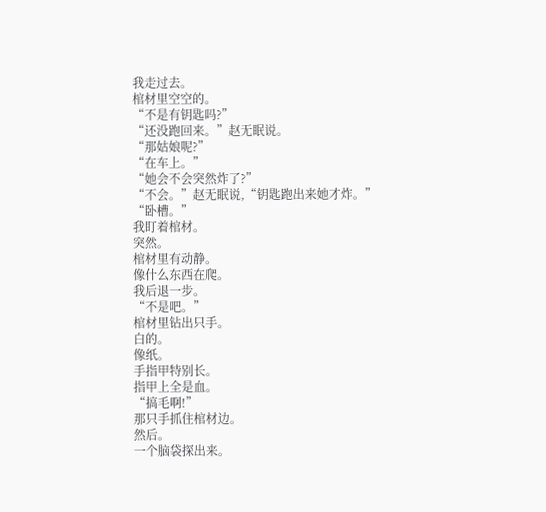我走过去。
棺材里空空的。
“不是有钥匙吗?”
“还没跑回来。”赵无眠说。
“那姑娘呢?”
“在车上。”
“她会不会突然炸了?”
“不会。”赵无眠说,“钥匙跑出来她才炸。”
“卧槽。”
我盯着棺材。
突然。
棺材里有动静。
像什么东西在爬。
我后退一步。
“不是吧。”
棺材里钻出只手。
白的。
像纸。
手指甲特别长。
指甲上全是血。
“搞毛啊!”
那只手抓住棺材边。
然后。
一个脑袋探出来。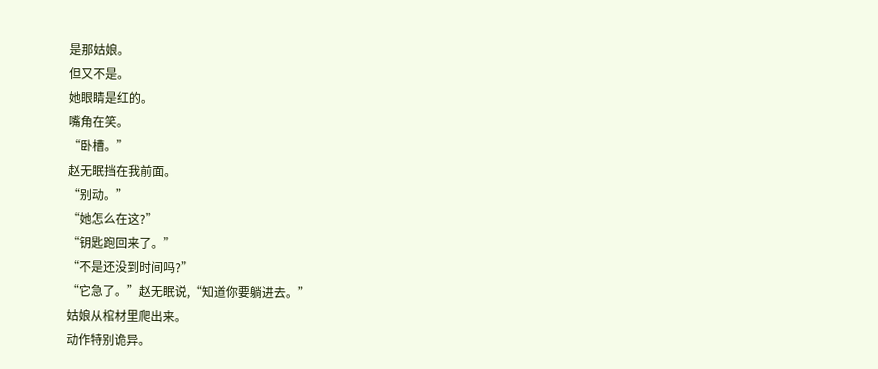是那姑娘。
但又不是。
她眼睛是红的。
嘴角在笑。
“卧槽。”
赵无眠挡在我前面。
“别动。”
“她怎么在这?”
“钥匙跑回来了。”
“不是还没到时间吗?”
“它急了。”赵无眠说,“知道你要躺进去。”
姑娘从棺材里爬出来。
动作特别诡异。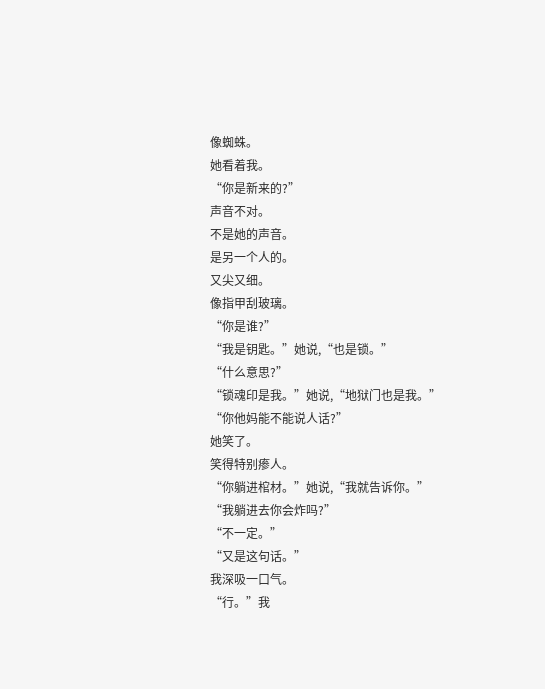像蜘蛛。
她看着我。
“你是新来的?”
声音不对。
不是她的声音。
是另一个人的。
又尖又细。
像指甲刮玻璃。
“你是谁?”
“我是钥匙。”她说,“也是锁。”
“什么意思?”
“锁魂印是我。”她说,“地狱门也是我。”
“你他妈能不能说人话?”
她笑了。
笑得特别瘆人。
“你躺进棺材。”她说,“我就告诉你。”
“我躺进去你会炸吗?”
“不一定。”
“又是这句话。”
我深吸一口气。
“行。”我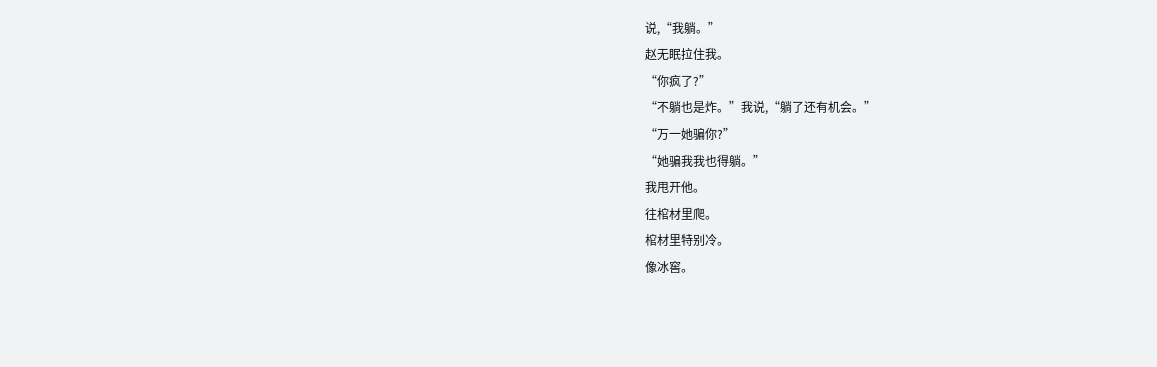说,“我躺。”
赵无眠拉住我。
“你疯了?”
“不躺也是炸。”我说,“躺了还有机会。”
“万一她骗你?”
“她骗我我也得躺。”
我甩开他。
往棺材里爬。
棺材里特别冷。
像冰窖。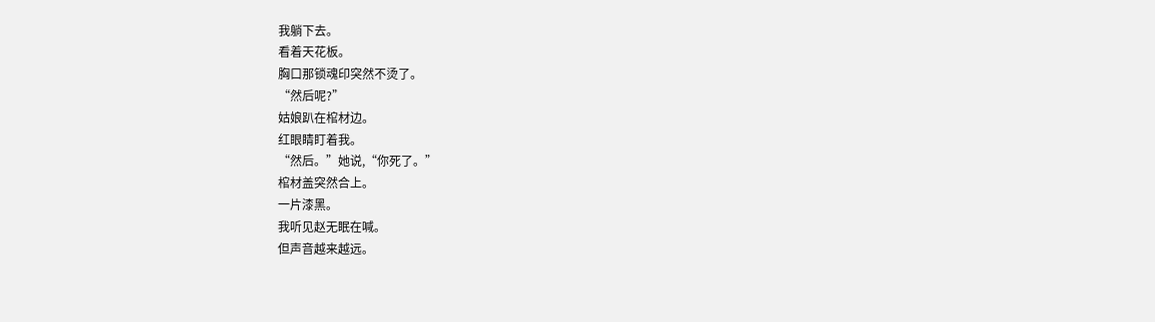我躺下去。
看着天花板。
胸口那锁魂印突然不烫了。
“然后呢?”
姑娘趴在棺材边。
红眼睛盯着我。
“然后。”她说,“你死了。”
棺材盖突然合上。
一片漆黑。
我听见赵无眠在喊。
但声音越来越远。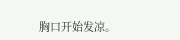胸口开始发凉。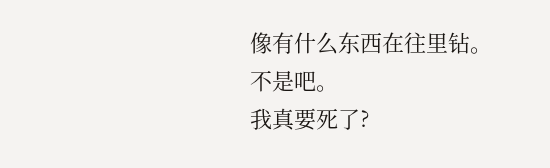像有什么东西在往里钻。
不是吧。
我真要死了?